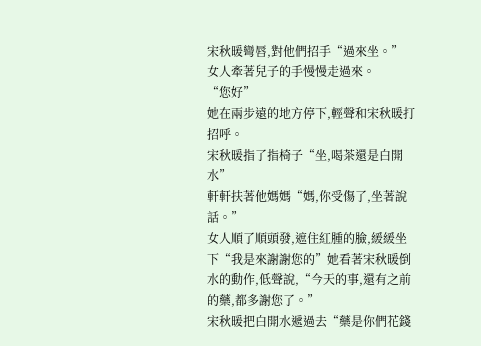宋秋暖彎唇,對他們招手“過來坐。”
女人牽著兒子的手慢慢走過來。
“您好”
她在兩步遠的地方停下,輕聲和宋秋暖打招呼。
宋秋暖指了指椅子“坐,喝茶還是白開水”
軒軒扶著他媽媽“媽,你受傷了,坐著說話。”
女人順了順頭發,遮住紅腫的臉,緩緩坐下“我是來謝謝您的”她看著宋秋暖倒水的動作,低聲說,“今天的事,還有之前的藥,都多謝您了。”
宋秋暖把白開水遞過去“藥是你們花錢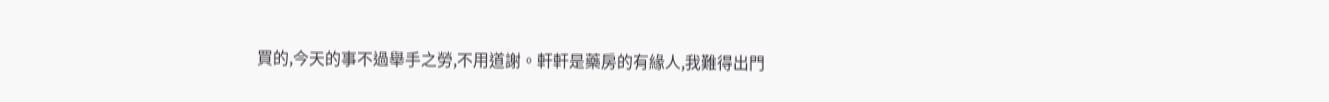買的,今天的事不過舉手之勞,不用道謝。軒軒是藥房的有緣人,我難得出門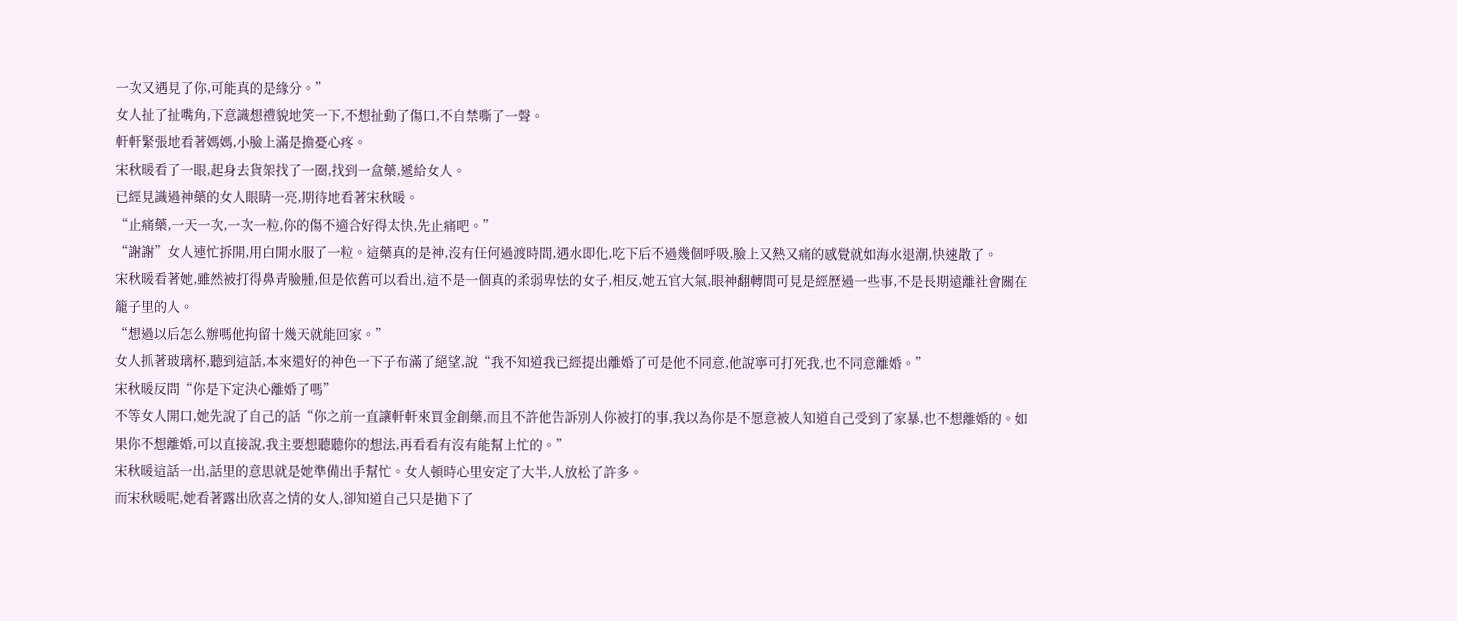一次又遇見了你,可能真的是緣分。”
女人扯了扯嘴角,下意識想禮貌地笑一下,不想扯動了傷口,不自禁嘶了一聲。
軒軒緊張地看著媽媽,小臉上滿是擔憂心疼。
宋秋暖看了一眼,起身去貨架找了一圈,找到一盒藥,遞給女人。
已經見識過神藥的女人眼睛一亮,期待地看著宋秋暖。
“止痛藥,一天一次,一次一粒,你的傷不適合好得太快,先止痛吧。”
“謝謝”女人連忙拆開,用白開水服了一粒。這藥真的是神,沒有任何過渡時間,遇水即化,吃下后不過幾個呼吸,臉上又熱又痛的感覺就如海水退潮,快速散了。
宋秋暖看著她,雖然被打得鼻青臉腫,但是依舊可以看出,這不是一個真的柔弱卑怯的女子,相反,她五官大氣,眼神翻轉間可見是經歷過一些事,不是長期遠離社會關在籠子里的人。
“想過以后怎么辦嗎他拘留十幾天就能回家。”
女人抓著玻璃杯,聽到這話,本來還好的神色一下子布滿了絕望,說“我不知道我已經提出離婚了可是他不同意,他說寧可打死我,也不同意離婚。”
宋秋暖反問“你是下定決心離婚了嗎”
不等女人開口,她先說了自己的話“你之前一直讓軒軒來買金創藥,而且不許他告訴別人你被打的事,我以為你是不愿意被人知道自己受到了家暴,也不想離婚的。如果你不想離婚,可以直接說,我主要想聽聽你的想法,再看看有沒有能幫上忙的。”
宋秋暖這話一出,話里的意思就是她準備出手幫忙。女人頓時心里安定了大半,人放松了許多。
而宋秋暖呢,她看著露出欣喜之情的女人,卻知道自己只是拋下了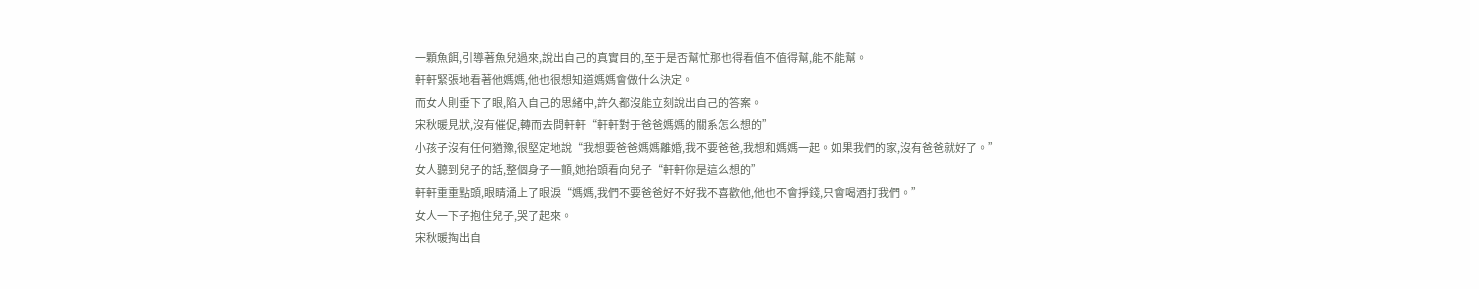一顆魚餌,引導著魚兒過來,說出自己的真實目的,至于是否幫忙那也得看值不值得幫,能不能幫。
軒軒緊張地看著他媽媽,他也很想知道媽媽會做什么決定。
而女人則垂下了眼,陷入自己的思緒中,許久都沒能立刻說出自己的答案。
宋秋暖見狀,沒有催促,轉而去問軒軒“軒軒對于爸爸媽媽的關系怎么想的”
小孩子沒有任何猶豫,很堅定地說“我想要爸爸媽媽離婚,我不要爸爸,我想和媽媽一起。如果我們的家,沒有爸爸就好了。”
女人聽到兒子的話,整個身子一顫,她抬頭看向兒子“軒軒你是這么想的”
軒軒重重點頭,眼睛涌上了眼淚“媽媽,我們不要爸爸好不好我不喜歡他,他也不會掙錢,只會喝酒打我們。”
女人一下子抱住兒子,哭了起來。
宋秋暖掏出自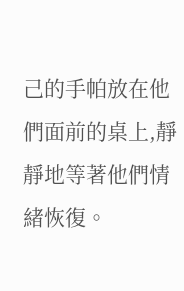己的手帕放在他們面前的桌上,靜靜地等著他們情緒恢復。